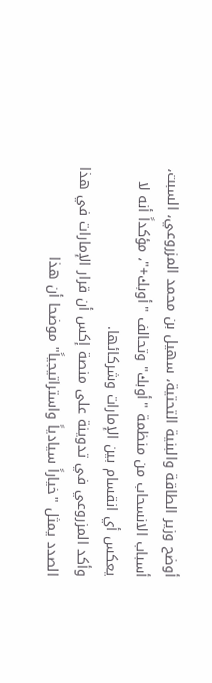أوضح وزير الطاقة والبنية التحتية، سهيل بن محمد المزروعي، السبت، أسباب الانسحاب من منظمة "أوبك" وتحالف "أوبك+"، مؤكداً أنه لا يعكس أي انقسام بين الإمارات وشركائها.
وأكد المزروعي في تدوينة على منصة إكس أن قرار الإمارات في هذا الصدد يمثل "خياراً سيادياً واستراتيجياً" موضحا أن هذا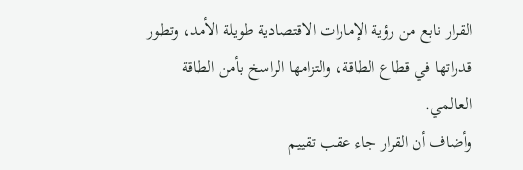القرار نابع من رؤية الإمارات الاقتصادية طويلة الأمد، وتطور قدراتها في قطاع الطاقة، والتزامها الراسخ بأمن الطاقة العالمي.
وأضاف أن القرار جاء عقب تقييم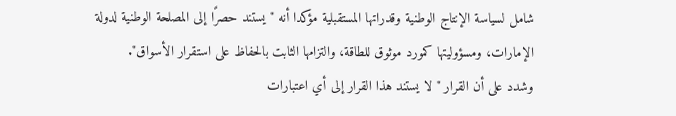شامل لسياسة الإنتاج الوطنية وقدراتها المستقبلية مؤكدا أنه "يستند حصرًا إلى المصلحة الوطنية لدولة الإمارات، ومسؤوليتها كمورد موثوق للطاقة، والتزامها الثابت بالحفاظ على استقرار الأسواق".
وشدد على أن القرار "لا يستند هذا القرار إلى أي اعتبارات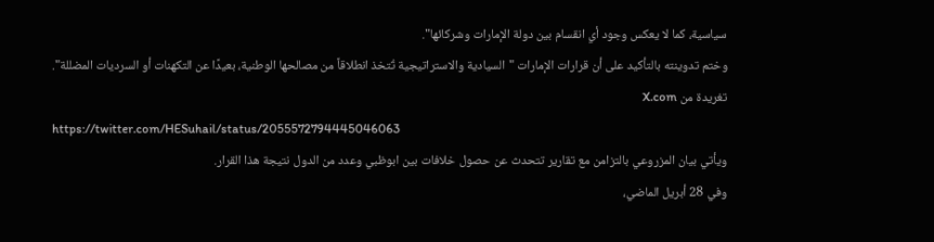سياسية، كما لا يعكس وجود أي انقسام بين دولة الإمارات وشركائها".
وختم تدوينته بالتأكيد على أن قرارات الإمارات "السيادية والاستراتيجية تُتخذ انطلاقاً من مصالحها الوطنية، بعيدًا عن التكهنات أو السرديات المضللة".
تغريدة من X.com
https://twitter.com/HESuhail/status/2055572794445046063
ويأتي بيان المزروعي بالتزامن مع تقارير تتحدث عن حصول خلافات بين ابوظبي وعدد من الدول نتيجة هذا القرار.
وفي 28 أبريل الماضي،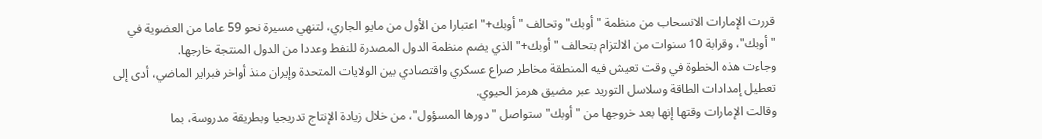قررت الإمارات الانسحاب من منظمة "أوبك" وتحالف "أوبك+" اعتبارا من الأول من مايو الجاري، لتنهي مسيرة نحو 59 عاما من العضوية في "أوبك"، وقرابة 10 سنوات من الالتزام بتحالف "أوبك+" الذي يضم منظمة الدول المصدرة للنفط وعددا من الدول المنتجة خارجها.
وجاءت هذه الخطوة في وقت تعيش فيه المنطقة مخاطر صراع عسكري واقتصادي بين الولايات المتحدة وإيران منذ أواخر فبراير الماضي، أدى إلى تعطيل إمدادات الطاقة وسلاسل التوريد عبر مضيق هرمز الحيوي.
وقالت الإمارات وقتها إنها بعد خروجها من "أوبك" ستواصل "دورها المسؤول"، من خلال زيادة الإنتاج تدريجيا وبطريقة مدروسة، بما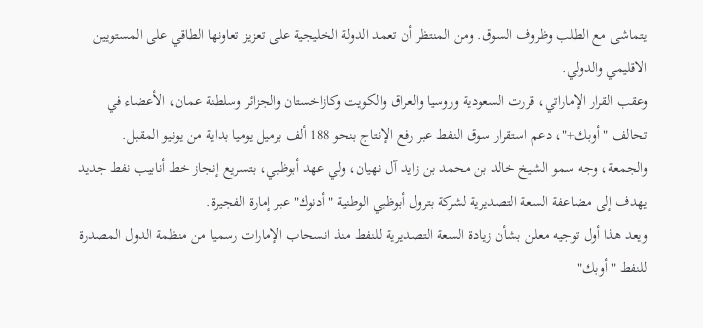يتماشى مع الطلب وظروف السوق. ومن المنتظر أن تعمد الدولة الخليجية على تعزيز تعاونها الطاقي على المستويين الاقليمي والدولي.
وعقب القرار الإماراتي، قررت السعودية وروسيا والعراق والكويت وكازاخستان والجزائر وسلطنة عمان، الأعضاء في تحالف "أوبك+"، دعم استقرار سوق النفط عبر رفع الإنتاج بنحو 188 ألف برميل يوميا بداية من يونيو المقبل.
والجمعة، وجه سمو الشيخ خالد بن محمد بن زايد آل نهيان، ولي عهد أبوظبي، بتسريع إنجاز خط أنابيب نفط جديد يهدف إلى مضاعفة السعة التصديرية لشركة بترول أبوظبي الوطنية "أدنوك" عبر إمارة الفجيرة.
ويعد هذا أول توجيه معلن بشأن زيادة السعة التصديرية للنفط منذ انسحاب الإمارات رسميا من منظمة الدول المصدرة للنفط "أوبك"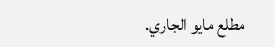مطلع مايو الجاري.